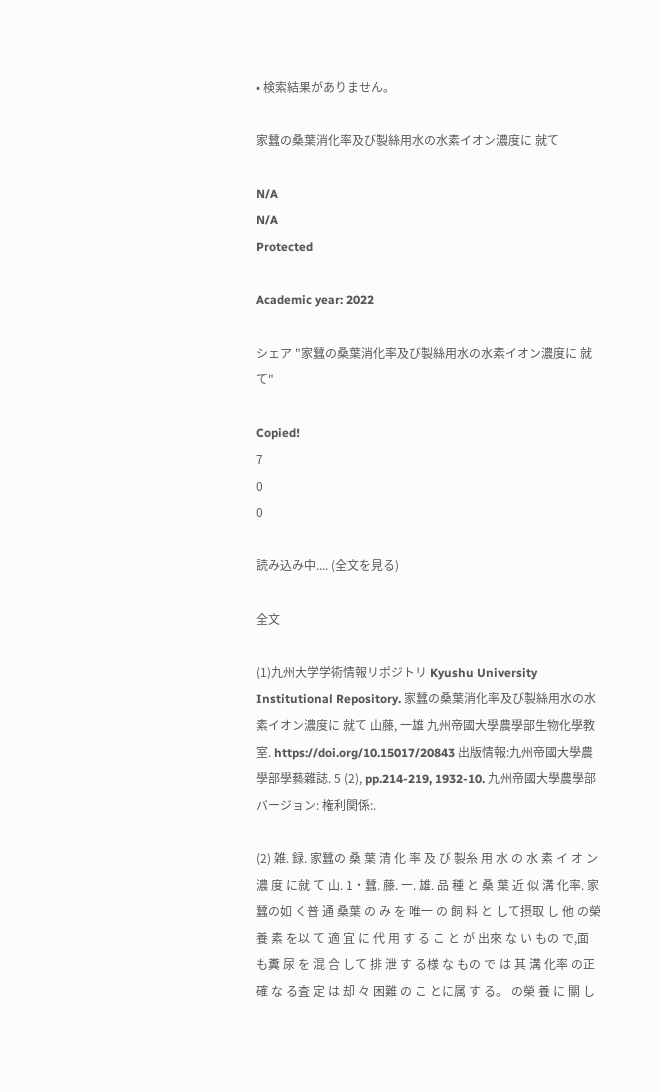• 検索結果がありません。

家蠶の桑葉消化率及び製絲用水の水素イオン濃度に 就て

N/A
N/A
Protected

Academic year: 2022

シェア "家蠶の桑葉消化率及び製絲用水の水素イオン濃度に 就て"

Copied!
7
0
0

読み込み中.... (全文を見る)

全文

(1)九州大学学術情報リポジトリ Kyushu University Institutional Repository. 家蠶の桑葉消化率及び製絲用水の水素イオン濃度に 就て 山藤, 一雄 九州帝國大學農學部生物化學教室. https://doi.org/10.15017/20843 出版情報:九州帝國大學農學部學藝雜誌. 5 (2), pp.214-219, 1932-10. 九州帝國大學農學部 バージョン: 権利関係:.

(2) 雑. 録. 家蠶の 桑 葉 清 化 率 及 び 製糸 用 水 の 水 素 イ オ ン濃 度 に就 て 山. 1・蠶. 藤. 一. 雄. 品 種 と 桑 葉 近 似 溝 化率. 家蠶の如 く普 通 桑葉 の み を 唯一 の 飼 料 と して摂取 し 他 の榮 養 素 を以 て 適 宜 に 代 用 す る こ と が 出來 な い もの で,面 も糞 尿 を 混 合 して 排 泄 す る様 な もの で は 其 溝 化率 の正 確 な る査 定 は 却 々 困難 の こ とに属 す る。 の榮 養 に 關 し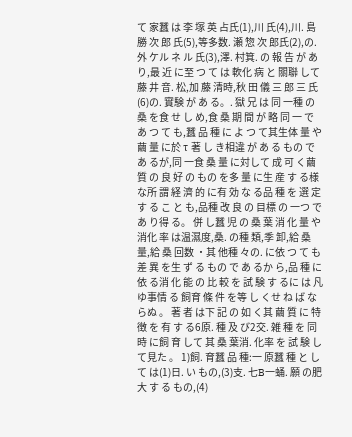て 家蠶 は 李 塚 英 占氏(1),川 氏(4),川. 島 勝 次 郎 氏(5),等多数. 瀬 惣 次 郎氏(2),の. 外 ケル ネ ル 氏(3),澤. 村箕. の 報 告 が あ り,最 近 に至 つ て は 軟化 病 と 關聯 して 藤 井 音. 松,加 藤 清時,秋 田 儀 三 郎 三 氏(6)の. 實験 が あ る。. 獄 兄 は 同 一種 の桑 を食 せ し め,食 桑 期 間 が 略 同 一 で あ つ て も,蠶 品 種 に よ つ て其生体 量 や 繭 量 に於 τ 著 し き相違 が あ る もの で あ るが,同 一食 桑 量 に対して 成 可 く繭 質 の 良 好 の もの を多 量 に生 産 す る様 な所 謂 経 濟 的 に有 効 な る品 種 を 選 定 す る こ と も,品種 改 良 の 目標 の 一つ で あ り得 る。 併 し蠶 児 の 桑 葉 消 化 量 や消化 率 は温濕度,桑. の種 類,季 卸,給 桑 量,給 桑 回数 ・其 他種 々の. に依 つ て も差 異 を生 ず る もの で あ るか ら,品 種 に依 る消 化 能 の 比 較 を 試 験 す るに は 凡 ゆ事情 る 飼育 條 件 を等 し くせ ね ば な らぬ 。 著 者 は下 記 の 如 く其 繭 質 に 特 徴 を 有 す る6原. 種 及 び2交. 雑 種 を 同時 に飼 育 して 其 桑 葉消. 化率 を 試 験 して見た 。 1)飼. 育蠶 品 種:一 原蠶 種 と して は(1)日. い もの,(3)支. 七B一蛹. 願 の肥 大 す る もの,(4)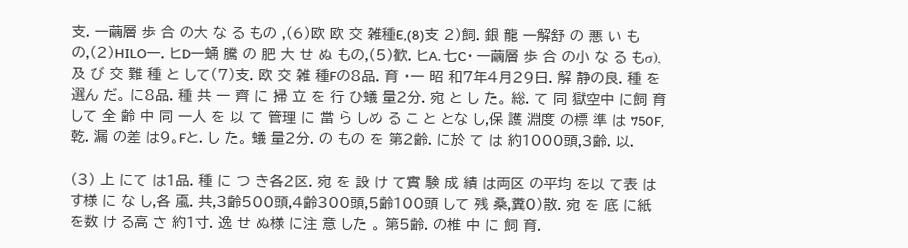支. 一繭層 歩 合 の大 な る もの ,(6)欧 欧 交 雑種E,(8)支 2)飼. 銀 龍 一解舒 の 悪 い もの,(2)HILO一. ヒD一蛹 騰 の 肥 大 せ ぬ もの,(5)歓. ヒA. 七C・ 一繭層 歩 合 の小 な る もσ),及 び 交 難 種 と して(7)支. 欧 交 雑 種Fの8品. 育 ・一 昭 和7年4月29日. 解 静の良. 種 を選ん だ。 に8品. 種 共 一 齊 に 掃 立 を 行 ひ蟻 量2分. 宛 と し た。 総. て 同 獄空中 に飼 育 して 全 齢 中 同 一人 を 以 て 管理 に 當 ら しめ る こ と とな し,保 護 淵度 の標 準 は 750F,乾. 漏 の差 は9。Fと. し た。 蟻 量2分. の もの を 第2齢. に於 て は 約1000頭,3齢. 以.

(3) 上 にて は1品. 種 に つ き各2区. 宛 を 設 け て實 験 成 績 は両区 の平均 を以 て表 は す様 に な し,各 颪. 共,3齢500頭,4齢300頭,5齢100頭 して 残 桑,糞0)散. 宛 を 底 に紙 を数 け る高 さ 約1寸. 逸 せ ぬ様 に注 意 した 。 第5齢. の椎 中 に 飼 育.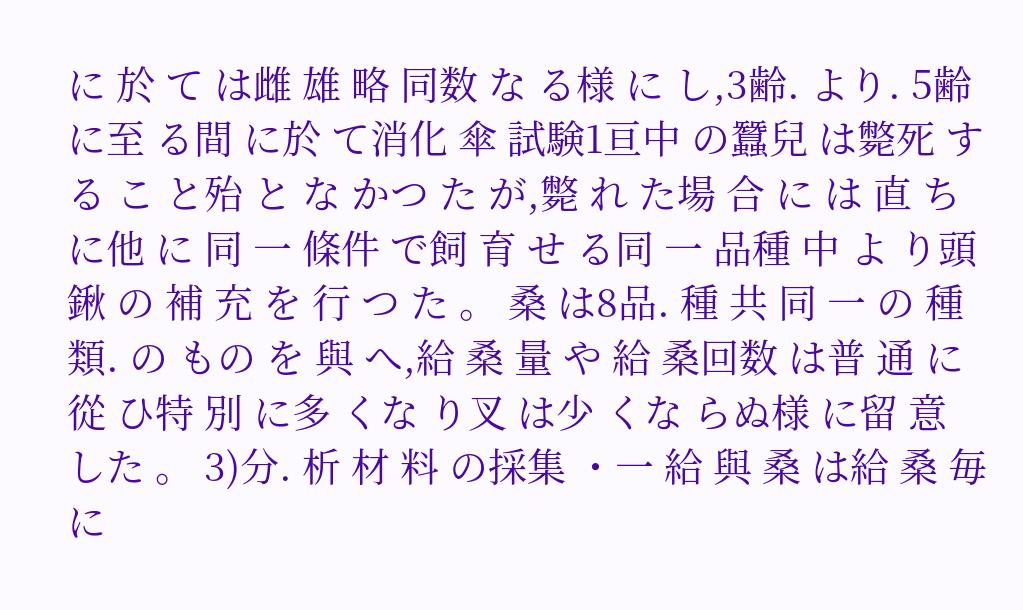に 於 て は雌 雄 略 同数 な る様 に し,3齢. より. 5齢 に至 る間 に於 て消化 傘 試験1亘中 の蠶兒 は斃死 す る こ と殆 と な かつ た が,斃 れ た場 合 に は 直 ちに他 に 同 一 條件 で飼 育 せ る同 一 品種 中 よ り頭 鍬 の 補 充 を 行 つ た 。 桑 は8品. 種 共 同 一 の 種類. の もの を 與 へ,給 桑 量 や 給 桑回数 は普 通 に從 ひ特 別 に多 くな り叉 は少 くな らぬ様 に留 意 した 。 3)分. 析 材 料 の採集 ・一 給 與 桑 は給 桑 毎 に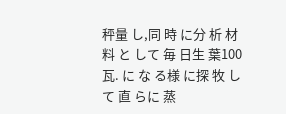秤量 し,同 時 に分 析 材 料 と して 毎 日生 葉100瓦. に な る様 に探 牧 して 直 らに 蒸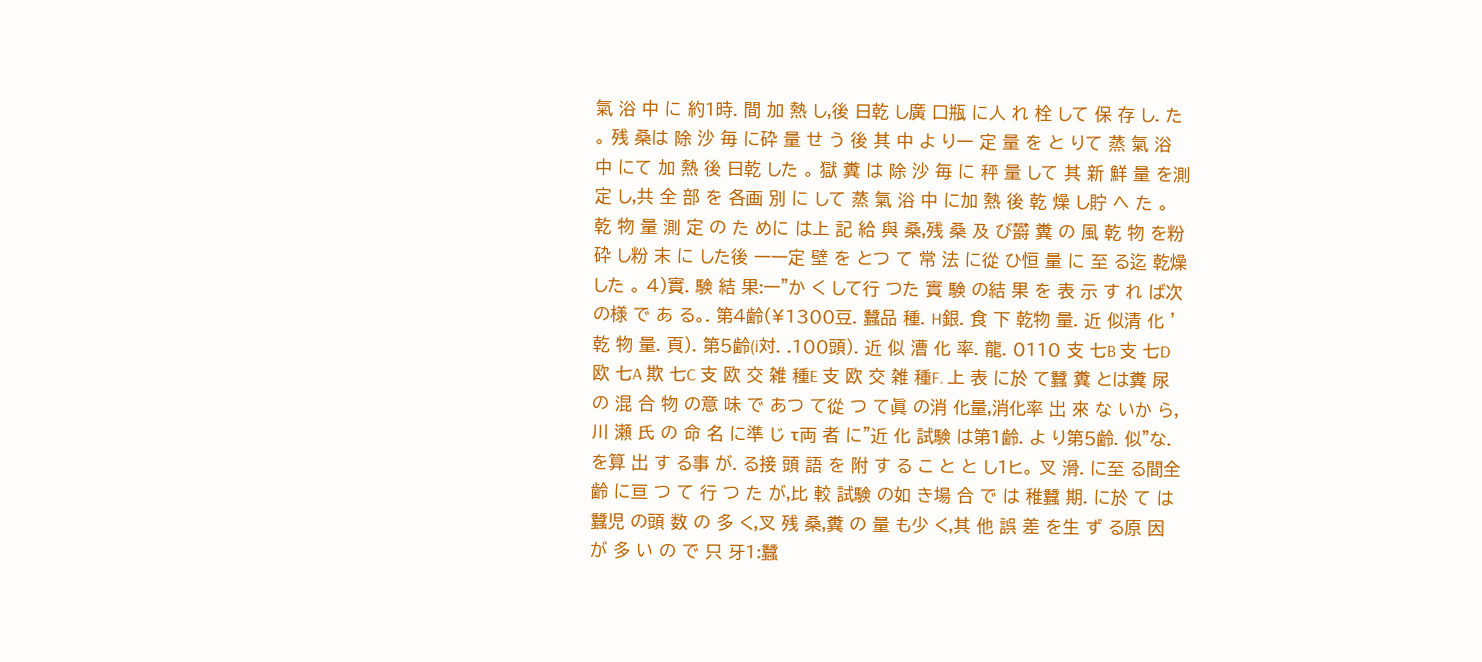氣 浴 中 に 約1時. 間 加 熱 し,後 日乾 し廣 口瓶 に人 れ 栓 して 保 存 し. た 。 残 桑は 除 沙 毎 に砕 量 せ う 後 其 中 よ り一 定 量 を と りて 蒸 氣 浴 中 にて 加 熱 後 日乾 した 。 獄 糞 は 除 沙 毎 に 秤 量 して 其 新 鮮 量 を測 定 し,共 全 部 を 各画 別 に して 蒸 氣 浴 中 に加 熱 後 乾 燥 し貯 へ た 。 乾 物 量 測 定 の た めに は上 記 給 與 桑,残 桑 及 び欝 糞 の 風 乾 物 を粉 砕 し粉 末 に した後 一一定 壁 を とつ て 常 法 に從 ひ恒 量 に 至 る迄 乾燥 した 。 4)實. 験 結 果:一"か く して行 つた 實 験 の結 果 を 表 示 す れ ば次 の様 で あ る。. 第4齢(¥1300豆. 蠶品 種. H銀. 食 下 乾物 量. 近 似清 化 '乾 物 量. 頁). 第5齢(i対. .100頭). 近 似 漕 化 率. 龍. 0110 支 七B 支 七D 欧 七A 欺 七C 支 欧 交 雑 種E 支 欧 交 雑 種F. 上 表 に於 て蠶 糞 とは糞 尿 の 混 合 物 の意 味 で あつ て從 つ て眞 の消 化量,消化率 出 來 な いか ら,川 瀬 氏 の 命 名 に準 じ τ両 者 に"近 化 試験 は第1齢. よ り第5齢. 似"な. を算 出 す る事 が. る接 頭 語 を 附 す る こ と と し1ヒ。 叉 滑. に至 る間全 齢 に亘 つ て 行 つ た が,比 較 試験 の如 き場 合 で は 稚蠶 期. に於 て は蠶児 の頭 数 の 多 く,叉 残 桑,糞 の 量 も少 く,其 他 誤 差 を生 ず る原 因 が 多 い の で 只 牙1:蠶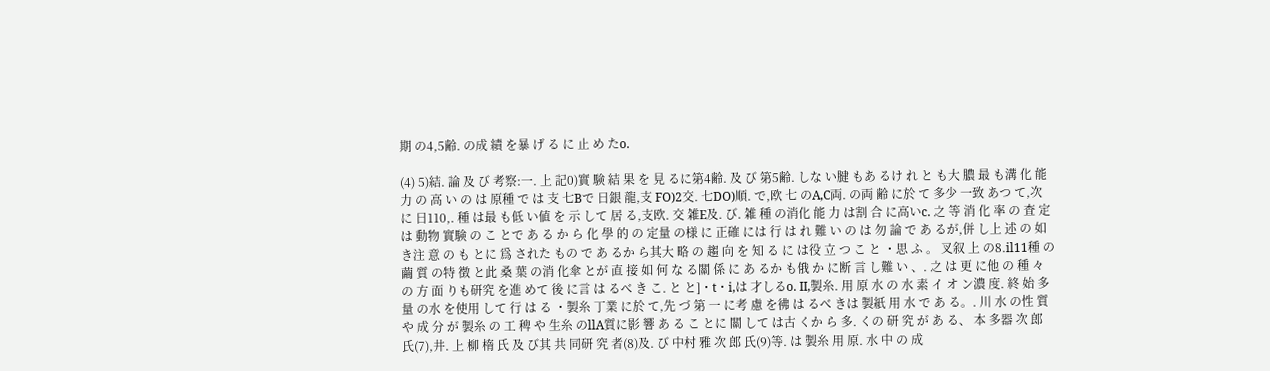期 の4,5齢. の成 績 を暴 げ る に 止 め たo.

(4) 5)結. 論 及 び 考察:一. 上 記0)實 験 結 果 を 見 るに第4齢. 及 び 第5齢. しな い腱 もあ るけ れ と も大 膿 最 も溝 化 能 力 の 高 い の は 原種 で は 支 七Bで 日銀 龍,支 FO)2交. 七DO)順. で,欧 七 のA,C両. の両 齢 に於 て 多少 一致 あつ て,次 に 日110,. 種 は最 も低 い値 を 示 して 居 る,支欧. 交 雑E及. び. 雑 種 の消化 能 力 は割 合 に高いc. 之 等 消 化 率 の 査 定 は 動物 實験 の こ とで あ る か ら 化 學 的 の 定量 の様 に 正確 には 行 は れ 難 い の は 勿 論 で あ るが,併 し上 述 の 如 き注 意 の も とに 爲 された もの で あ るか ら其大 略 の 趨 向 を 知 る に は役 立 つ こ と ・思 ふ 。 叉叙 上 の8.il11種 の 繭 質 の特 徴 と此 桑 葉 の消 化傘 とが 直 接 如 何 な る關 係 に あ るか も俄 か に断 言 し難 い 、. 之 は 更 に他 の 種 々 の 方 面 りも研究 を進 めて 後 に言 は るべ き こ. と と]・t・i,は 才しるo. II,製糸. 用 原 水 の 水 素 イ オ ン濃 度. 終 始 多量 の水 を使用 して 行 は る ・製糸 丁業 に於 て,先 づ 第 一 に考 慮 を彿 は るべ きは 製紙 用 水 で あ る。. 川 水 の性 質 や 成 分 が 製糸 の 工 稗 や 生糸 のllA質に影 響 あ る こ とに 關 して は古 くか ら 多. くの 研 究 が あ る、 本 多器 次 郎 氏(7),井. 上 柳 楕 氏 及 び其 共 同研 究 者(8)及. び 中村 雅 次 郎 氏(9)等. は 製糸 用 原. 水 中 の 成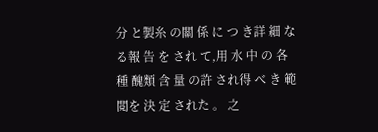分 と製糸 の關 係 に つ き詳 細 な る報 告 を され て,用 水 中 の 各種 醜類 含 量 の許 され得 べ き 範 閲を 決 定 された 。 之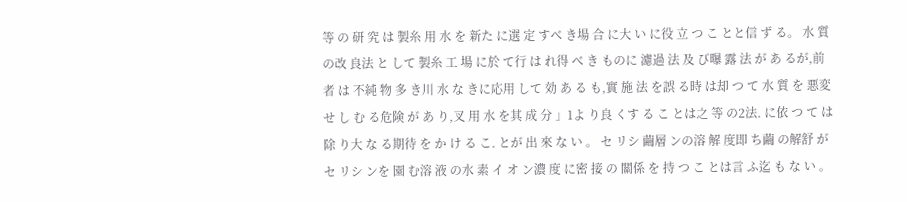等 の 研 究 は 製糸 用 水 を 新た に選 定 すべ き場 合 に大 い に役 立 つ こ とと信 ず る。 水 質 の改 良法 と して 製糸 工 場 に於 て行 は れ得 べ き ものに 濾過 法 及 び曝 露 法 が あ るが,前 者 は 不純 物 多 き川 水 な きに応用 して 効 あ る も,實 施 法 を誤 る時 は却 つ て 水 質 を 悪変 せ し む る危険 が あ り,叉 用 水 を其 成 分 」1よ り良 くす る こ とは之 等 の2法. に依 つ て は除 り大 な る期待 を か け る こ. とが 出 來 な い 。 セ リシ 繭層 ンの溶 解 度即 ち繭 の解舒 が セ リシ ンを 園 む溶 液 の水 素 イ オ ン濃 度 に密 接 の 關係 を 持 つ こ とは言 ふ迄 も な い 。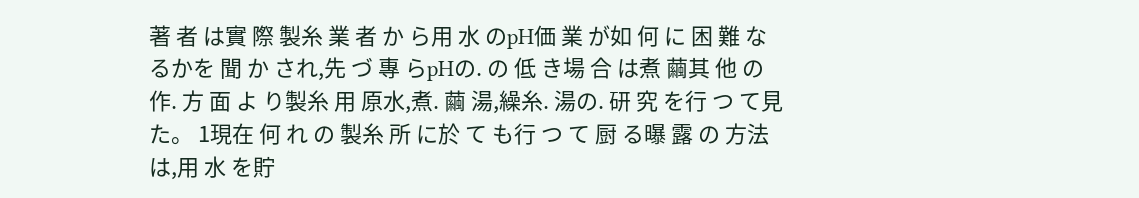著 者 は實 際 製糸 業 者 か ら用 水 のpH価 業 が如 何 に 困 難 な るかを 聞 か され,先 づ 專 らpHの. の 低 き場 合 は煮 繭其 他 の 作. 方 面 よ り製糸 用 原水,煮. 繭 湯,繰糸. 湯の. 研 究 を行 つ て見 た。 1現在 何 れ の 製糸 所 に於 て も行 つ て 厨 る曝 露 の 方法 は,用 水 を貯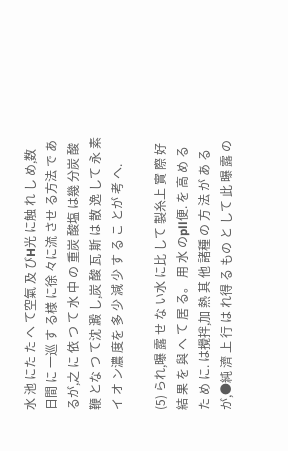水 池 にた た へ て空氣 及 びH光 に触 れ し め,数 日間 に 一巡 す る様 に徐 々に流 させ る方法 で あ るが,之 に 依 つ て 水 中 の 重炭 酸塩 は幾 分炭 酸 鞭 とな つ て沈 澱 し,炭 酸 瓦 斯 は 散 逸 して 永 素 イ オ ン濃 度を 多 少 減 少 す る こ とが 考 へ.

(5) られ,曝 露 せ な い水 に比 して 製糸上 實 際 好 結 果 を 與 へ て 居 る。 用 水 のpll便. を 高 め るた め に. は攪拌,加 熱 其 他 諸種 の 方 法 が あ るが,●純 濟 上 行 は れ得 る もの と して 此 曝 露 の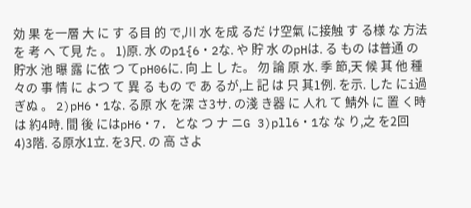効 果 を一層 大 に す る目 的 で,川 水 を成 るだ け空氣 に接触 す る様 な 方法 を 考 へ て見 た 。 1)原. 水 のp1{6・2な. や 貯 水 のpHは. る もの は普通 の 貯水 池 曝 露 に依 つ てpH06に. 向 上 し た。 勿 論 原 水. 季 節,天 候 其 他 種 々の 事 情 に よつ て 異 る もの で あ るが,上 記 は 只 其1例. を示. した にi過ぎぬ 。 2)pH6・1な. る原 水 を深 さ3サ. の淺 き器 に 人れ て 鯖外 に 置 く時 は 約4時. 間 後 にはpH6・7. とな つ ナ ニG 3)pll6・1な な り,之 を2回 4)3階. る原水1立. を3尺. の 高 さよ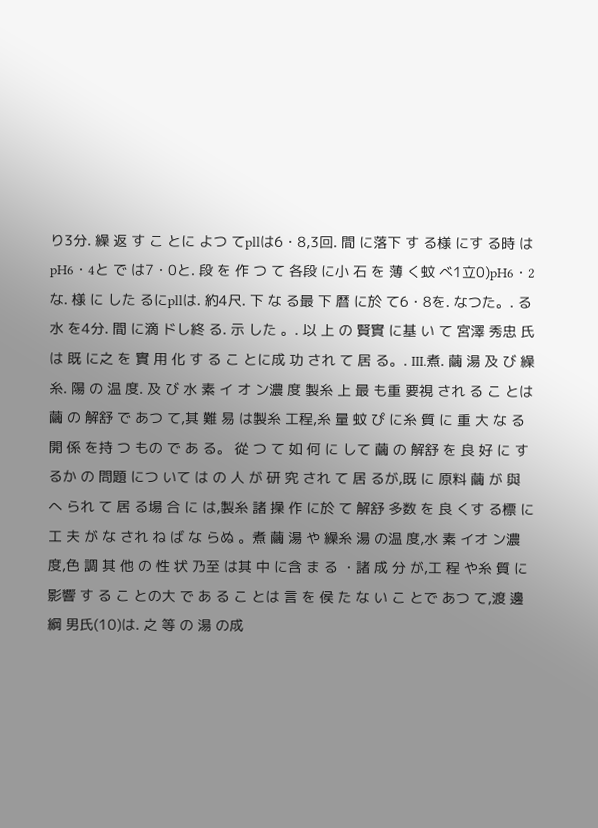り3分. 繰 返 す こ とに よつ てpllは6・8,3回. 間 に落下 す る様 にす る時 はpH6・4と で は7・0と. 段 を 作 つ て 各段 に小 石 を 薄 く蚊 べ1立0)pH6・2な. 様 に した るにpllは. 約4尺. 下 な る最 下 暦 に於 て6・8を. なつた。. る水 を4分. 間 に滴 ドし終 る. 示 した 。. 以 上 の 賢實 に基 い て 宮澤 秀忠 氏 は 既 に之 を 實 用 化 す る こ とに成 功 され て 居 る。. III.煮. 繭 湯 及 び 繰糸. 陽 の 温 度. 及 び 水 素 イ オ ン濃 度 製糸 上 最 も重 要視 され る こ とは 繭 の 解舒 で あつ て,其 難 易 は製糸 工程,糸 量 蚊 ぴ に糸 質 に 重 大 な る開 係 を持 つ もの で あ る。 從 つ て 如 何 に して 繭 の 解舒 を 良 好 に す るか の 問題 につ いて は の 人 が 研 究 され て 居 るが,既 に 原料 繭 が 與 へ られ て 居 る場 合 に は,製糸 諸 操 作 に於 て 解舒 多数 を 良 くす る標 に工 夫 が な され ね ば な らぬ 。煮 繭 湯 や 繰糸 湯 の温 度,水 素 イオ ン濃 度,色 調 其 他 の 性 状 乃至 は其 中 に含 ま る ・諸 成 分 が,工 程 や糸 質 に 影響 す る こ との大 で あ る こ とは 言 を 侯 た な い こ とで あつ て,渡 邊 綱 男氏(10)は. 之 等 の 湯 の成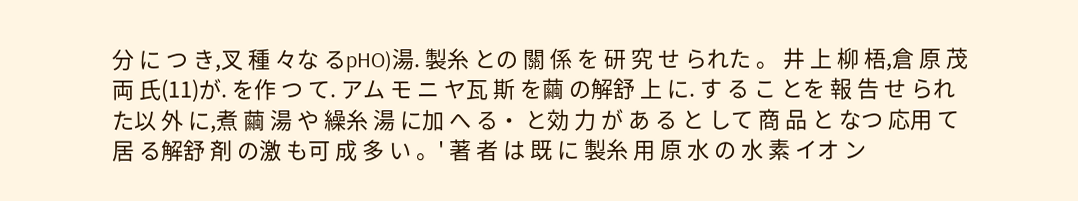分 に つ き,叉 種 々な るpHO)湯. 製糸 との 關 係 を 研 究 せ られた 。 井 上 柳 梧,倉 原 茂両 氏(11)が. を作 つ て. アム モ ニ ヤ瓦 斯 を繭 の解舒 上 に. す る こ とを 報 告 せ られ た以 外 に,煮 繭 湯 や 繰糸 湯 に加 へ る・ と効 力 が あ る と して 商 品 と なつ 応用 て 居 る解舒 剤 の激 も可 成 多 い 。' 著 者 は 既 に 製糸 用 原 水 の 水 素 イオ ン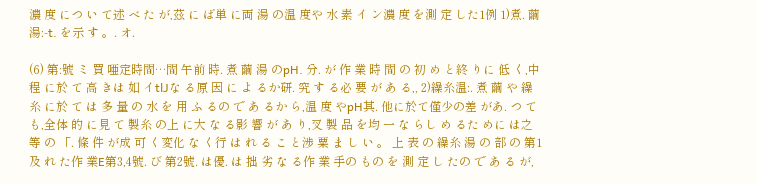濃 度 につ い て述 べ た が,茲 に ば単 に両 湯 の温 度や 水 素 イ ン濃 度 を測 定 した1例 1)煮. 繭 湯:‑t. を示 す 。. オ.

(6) 第:號 ミ 買 唖定時間…間 午前 時. 煮 繭 湯 のpH. 分. が 作 業 時 間 の 初 め と終 りに 低 く,中 程 に於 て 高 きは 如 イtlJな る原 因 に よ るか研. 究 す る必 要 が あ る,, 2)繰糸温:. 煮 繭 や 繰糸 に於 て は 多 量 の 水 を 用 ふ るの で あ るか ら,温 度 やpH其. 他に於て僅少の差 があ. つ て も,全体 的 に見 て 製糸 の上 に大 な る影 響 が あ り,叉 製 品 を均 一 な らし め るた めに は之 等 の 「. 條 件 が成 可 く変化 な く行 は れ る こ と渉 粟 ま し い 。 上 表 の 繰糸 湯 の 部 の 第1及 れ た作 業E第3,4號. び 第2號. は優. は 拙 劣 な る作 業 手の もの を 測 定 し たの で あ る が,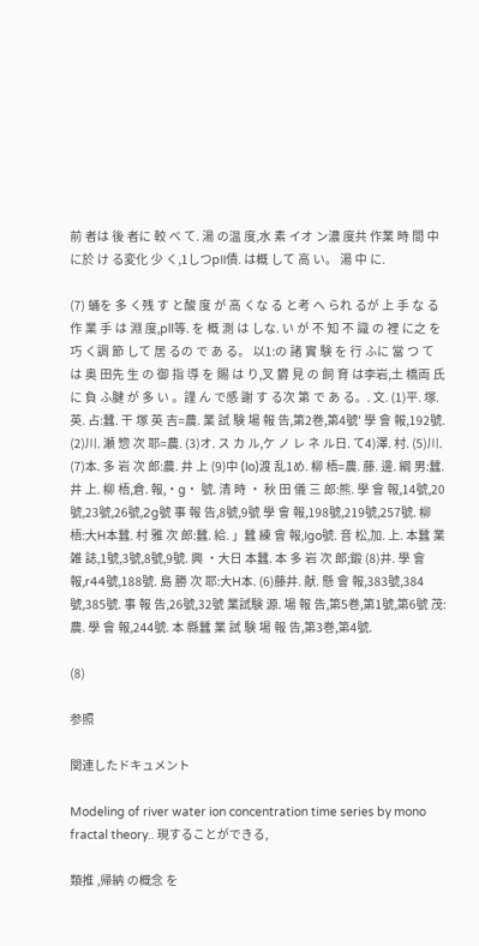前 者は 後 者に 較 べ て. 湯 の温 度,水 素 イオ ン濃 度共 作業 時 間 中 に於 け る変化 少 く,1しつpII債. は概 して 高 い。 湯 中 に.

(7) 蛹を 多 く残 す と酸 度 が 高 くな る と考 へ られ るが 上 手 な る 作 業 手 は 淵 度,pll等. を 概 測 は しな. い が 不 知 不 識 の 裡 に之 を巧 く調 節 して 居 るの で あ る。 以1:の 諸 實 験 を 行 ふに 當 つ て は 奥 田先 生 の 御 指 導 を 賜 は り,叉 欝 見 の 飼 育 は李岩,土 橋両 氏 に 負 ふ腱 が 多 い 。謹 ん で感 謝 す る次 第 で あ る。. 文. (1)平. 塚. 英. 占:蠶. 干 塚 英 吉=農. 業 試 験 場 報 告,第2巻,第4號' 學 會 報,192號. (2)川. 瀬 惣 次 耶=農. (3)オ. ス カ ル,ケ ノ レ ネ ル日. て4)澤. 村. (5)川. (7)本. 多 岩 次 郎:農. 井 上 (9)中 (Io)渡 乱1め. 柳 梧=農. 藤. 邊. 綱 男:蠶. 井 上. 柳 梧,倉. 報,・g・ 號. 清 時 ・ 秋 田 儀 三 郎:熊. 學 會 報,14號,20號,23號,26號,2g號 事 報 告,8號,9號 學 會 報,198號,219號,257號. 柳 梧:大H本蠶. 村 雅 次 郎:蠶. 給. 」蠶 練 會 報,Igo號. 音 松,加. 上. 本蠶 業 雑 誌,1號,3號,8號,9號. 興 ・大日 本蠶. 本 多 岩 次 郎;鍛 (8)井. 學 會 報,r44號,188號. 島 勝 次 耶:大H本. (6)藤井. 献. 懸 會 報,383號,384號,385號. 事 報 告,26號,32號 業試験 源. 場 報 告,第5巻,第1號,第6號 茂:農. 學 會 報,244號. 本 縣蠶 業 試 験 場 報 告,第3巻,第4號.

(8)

参照

関連したドキュメント

Modeling of river water ion concentration time series by mono fractal theory.. 現することができる,

類推 ,帰納 の概念 を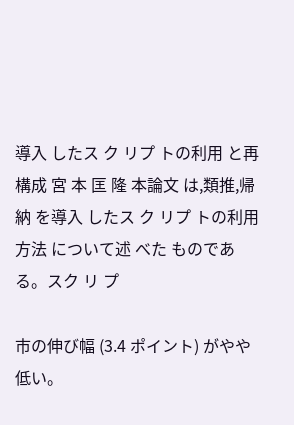導入 したス ク リプ トの利用 と再 構成 宮 本 匡 隆 本論文 は,類推,帰納 を導入 したス ク リプ トの利用方法 について述 べた ものである。スク リ プ

市の伸び幅 (3.4 ポイント) がやや低い。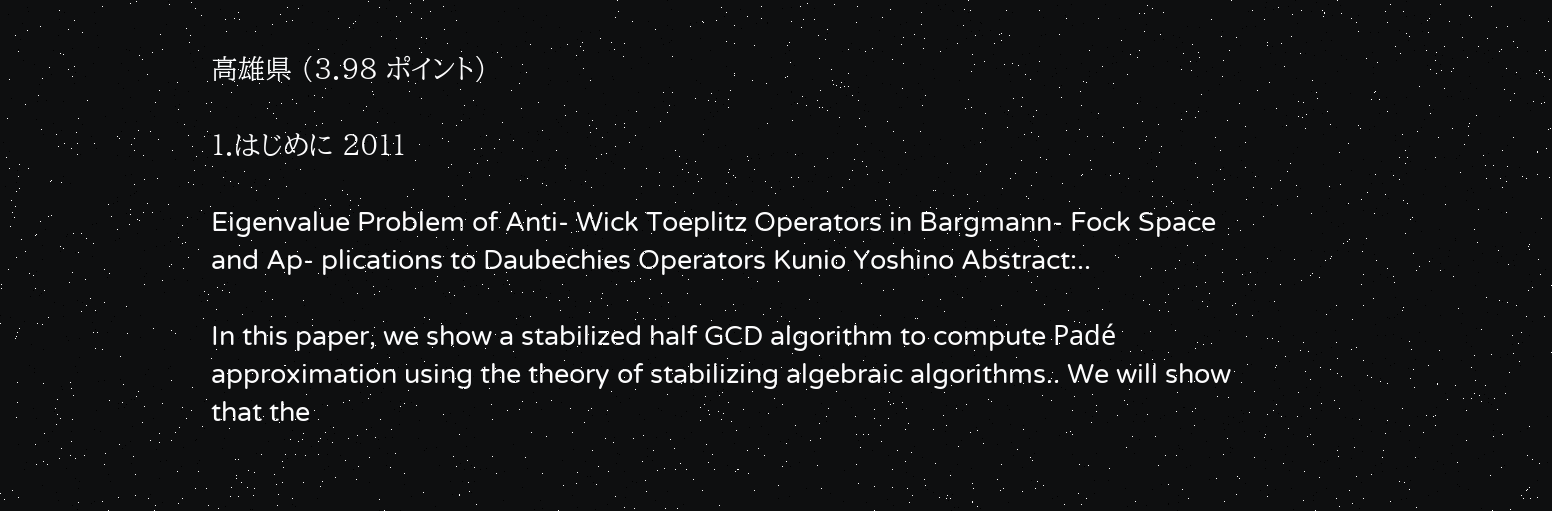高雄県 (3.98 ポイント)

1.はじめに 2011

Eigenvalue Problem of Anti‐ Wick Toeplitz Operators in Bargmann‐ Fock Space and Ap‐ plications to Daubechies Operators Kunio Yoshino Abstract:..

In this paper, we show a stabilized half GCD algorithm to compute Padé approximation using the theory of stabilizing algebraic algorithms.. We will show that the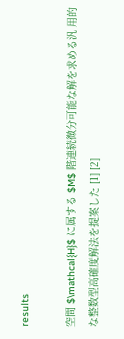results

空間 $\mathcal{H}$ に属する $M$ 階連続微分可能な解を求める汎 用的な整数型高確度解法を提案した [1] [2]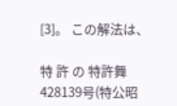[3]。 この解法は、

特 許 の 特許舞428139号(特公昭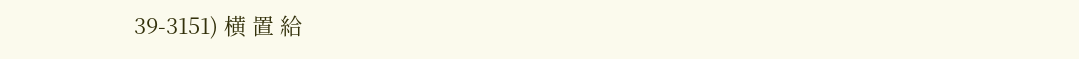39-3151) 横 置 給